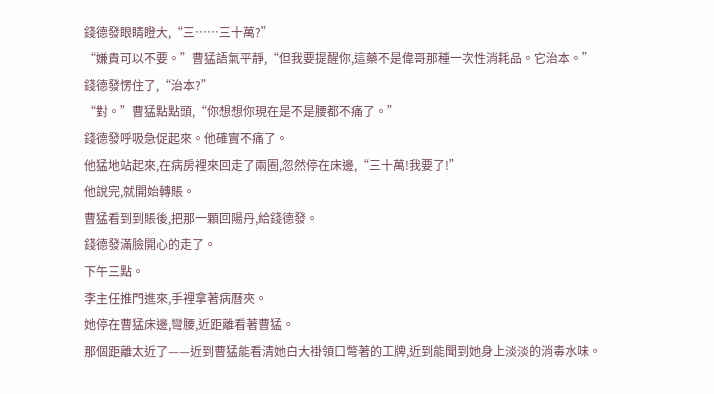錢德發眼睛瞪大,“三……三十萬?”
“嫌貴可以不要。”曹猛語氣平靜,“但我要提醒你,這藥不是偉哥那種一次性消耗品。它治本。”
錢德發愣住了,“治本?”
“對。”曹猛點點頭,“你想想你現在是不是腰都不痛了。”
錢德發呼吸急促起來。他確實不痛了。
他猛地站起來,在病房裡來回走了兩圈,忽然停在床邊,“三十萬!我要了!”
他說完,就開始轉賬。
曹猛看到到賬後,把那一顆回陽丹,給錢德發。
錢德發滿臉開心的走了。
下午三點。
李主任推門進來,手裡拿著病曆夾。
她停在曹猛床邊,彎腰,近距離看著曹猛。
那個距離太近了——近到曹猛能看清她白大褂領口彆著的工牌,近到能聞到她身上淡淡的消毒水味。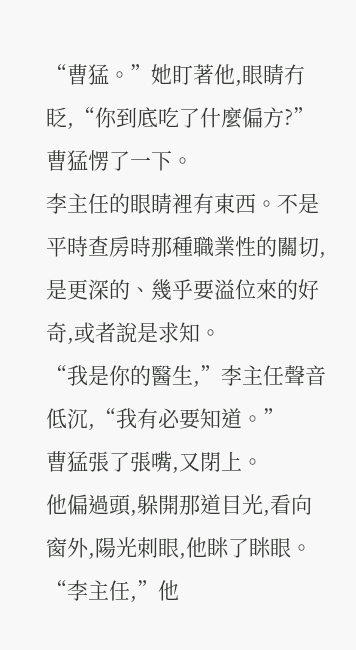“曹猛。”她盯著他,眼睛冇眨,“你到底吃了什麼偏方?”
曹猛愣了一下。
李主任的眼睛裡有東西。不是平時查房時那種職業性的關切,是更深的、幾乎要溢位來的好奇,或者說是求知。
“我是你的醫生,”李主任聲音低沉,“我有必要知道。”
曹猛張了張嘴,又閉上。
他偏過頭,躲開那道目光,看向窗外,陽光刺眼,他眯了眯眼。
“李主任,”他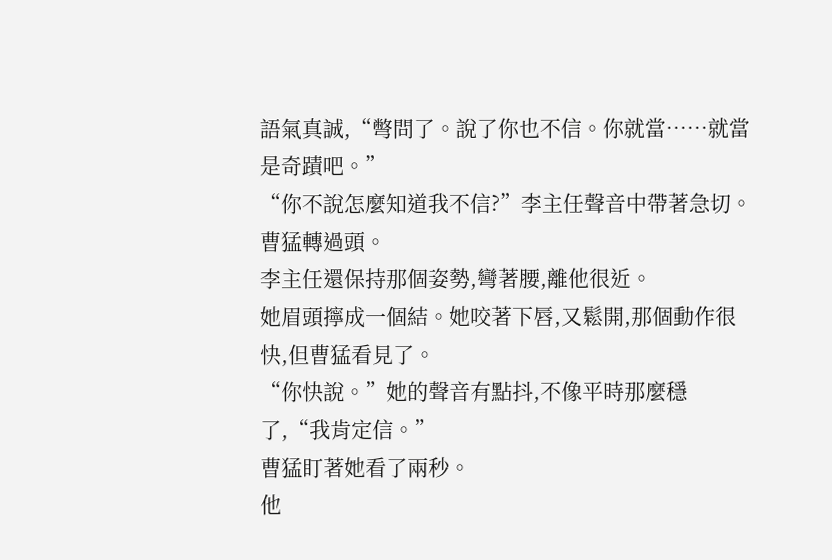語氣真誠,“彆問了。說了你也不信。你就當……就當是奇蹟吧。”
“你不說怎麼知道我不信?”李主任聲音中帶著急切。
曹猛轉過頭。
李主任還保持那個姿勢,彎著腰,離他很近。
她眉頭擰成一個結。她咬著下唇,又鬆開,那個動作很快,但曹猛看見了。
“你快說。”她的聲音有點抖,不像平時那麼穩了,“我肯定信。”
曹猛盯著她看了兩秒。
他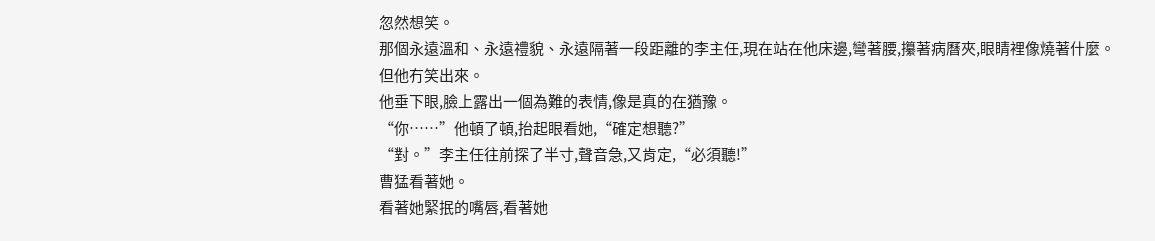忽然想笑。
那個永遠溫和、永遠禮貌、永遠隔著一段距離的李主任,現在站在他床邊,彎著腰,攥著病曆夾,眼睛裡像燒著什麼。
但他冇笑出來。
他垂下眼,臉上露出一個為難的表情,像是真的在猶豫。
“你……”他頓了頓,抬起眼看她,“確定想聽?”
“對。”李主任往前探了半寸,聲音急,又肯定,“必須聽!”
曹猛看著她。
看著她緊抿的嘴唇,看著她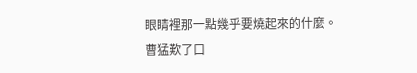眼睛裡那一點幾乎要燒起來的什麼。
曹猛歎了口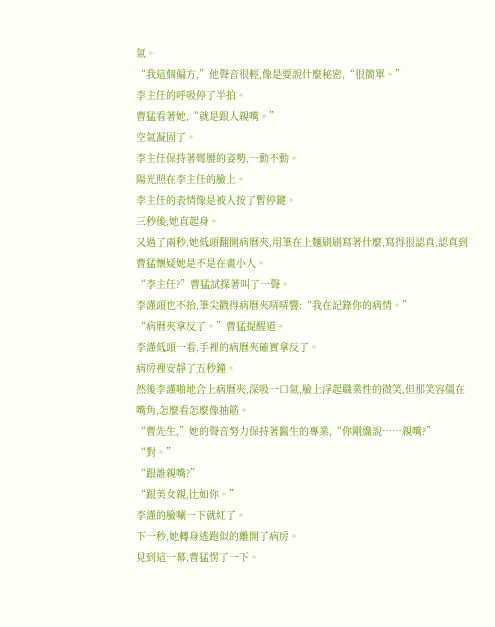氣。
“我這個偏方,”他聲音很輕,像是要說什麼秘密,“很簡單。”
李主任的呼吸停了半拍。
曹猛看著她,“就是跟人親嘴。”
空氣凝固了。
李主任保持著彎腰的姿勢,一動不動。
陽光照在李主任的臉上。
李主任的表情像是被人按了暫停鍵。
三秒後,她直起身。
又過了兩秒,她低頭翻開病曆夾,用筆在上麵刷刷寫著什麼,寫得很認真,認真到曹猛懷疑她是不是在畫小人。
“李主任?”曹猛試探著叫了一聲。
李謹頭也不抬,筆尖戳得病曆夾哢哢響:“我在記錄你的病情。”
“病曆夾拿反了。”曹猛提醒道。
李謹低頭一看,手裡的病曆夾確實拿反了。
病房裡安靜了五秒鐘。
然後李謹啪地合上病曆夾,深吸一口氣,臉上浮起職業性的微笑,但那笑容僵在嘴角,怎麼看怎麼像抽筋。
“曹先生,”她的聲音努力保持著醫生的專業,“你剛纔說……親嘴?”
“對。”
“跟誰親嘴?”
“跟美女親,比如你。”
李謹的臉唰一下就紅了。
下一秒,她轉身逃跑似的離開了病房。
見到這一幕,曹猛愣了一下。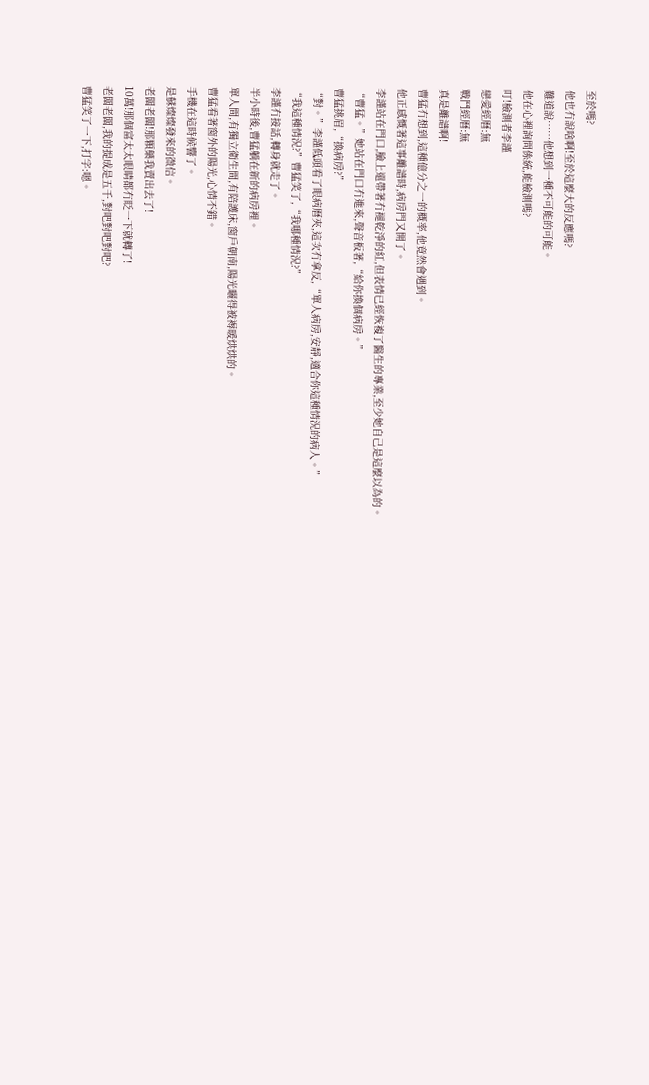至於嗎?
他也冇說啥啊!至於這麼大的反應嗎?
難道說……他想到一種不可能的可能。
他在心裡詢問係統,能檢測嗎?
叮!檢測者李謹
戀愛經曆:無
戰鬥經曆:無
真是離譜啊!
曹猛冇想到,這種億分之一的概率,他竟然會遇到。
他正感慨著這事離譜時,病房門又開了。
李謹站在門口,臉上還帶著冇褪乾淨的紅,但表情已經恢複了醫生的專業,至少她自己是這麼以為的。
“曹猛。”她站在門口冇進來,聲音板著,“給你換個病房。”
曹猛挑眉,“換病房?”
“對。”李謹低頭看了眼病曆夾,這次冇拿反,“單人病房,安靜,適合你這種情況的病人。”
“我這種情況?”曹猛笑了,“我哪種情況?”
李謹冇接話,轉身就走了。
半小時後,曹猛躺在新的病房裡。
單人間,有獨立衛生間,有陪護床,窗戶朝南,陽光曬得被褥暖烘烘的。
曹猛看著窗外的陽光,心情不錯。
手機在這時候響了。
是蘇燦燦發來的微信。
老闆老闆!那顆藥我賣出去了!
10萬!那個富太太眼睛都冇眨一下就轉了!
老闆老闆,我的提成是五千,對吧對吧對吧?
曹猛笑了一下,打字:嗯。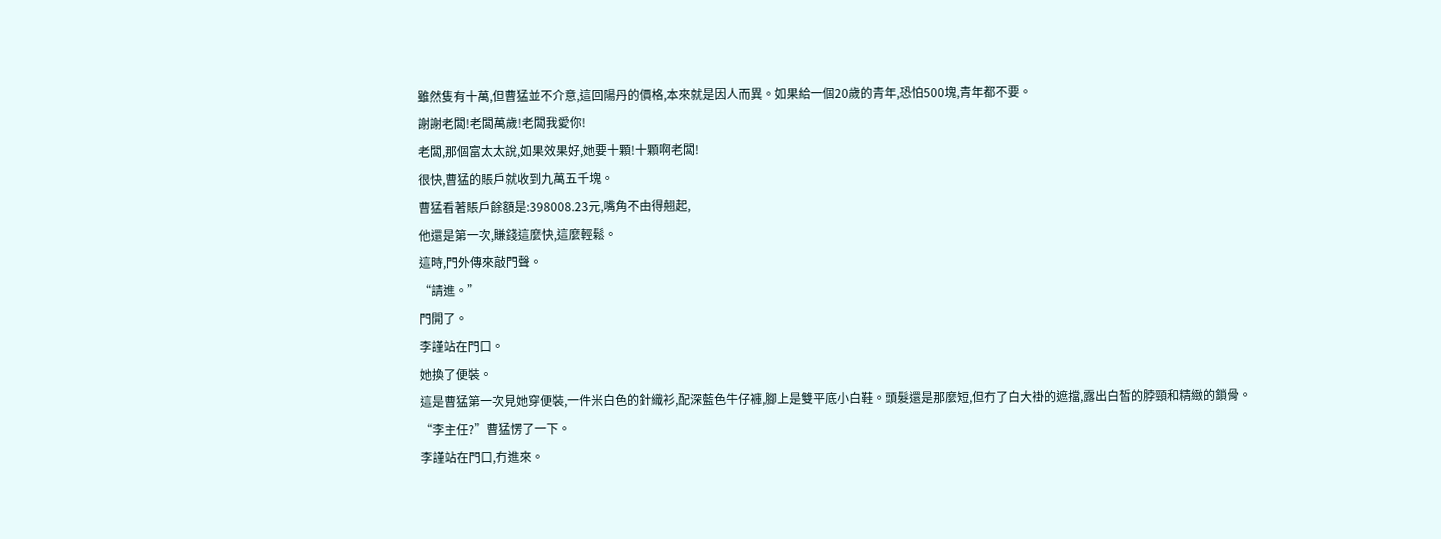雖然隻有十萬,但曹猛並不介意,這回陽丹的價格,本來就是因人而異。如果給一個20歲的青年,恐怕500塊,青年都不要。
謝謝老闆!老闆萬歲!老闆我愛你!
老闆,那個富太太說,如果效果好,她要十顆!十顆啊老闆!
很快,曹猛的賬戶就收到九萬五千塊。
曹猛看著賬戶餘額是:398008.23元,嘴角不由得翹起,
他還是第一次,賺錢這麼快,這麼輕鬆。
這時,門外傳來敲門聲。
“請進。”
門開了。
李謹站在門口。
她換了便裝。
這是曹猛第一次見她穿便裝,一件米白色的針織衫,配深藍色牛仔褲,腳上是雙平底小白鞋。頭髮還是那麼短,但冇了白大褂的遮擋,露出白皙的脖頸和精緻的鎖骨。
“李主任?”曹猛愣了一下。
李謹站在門口,冇進來。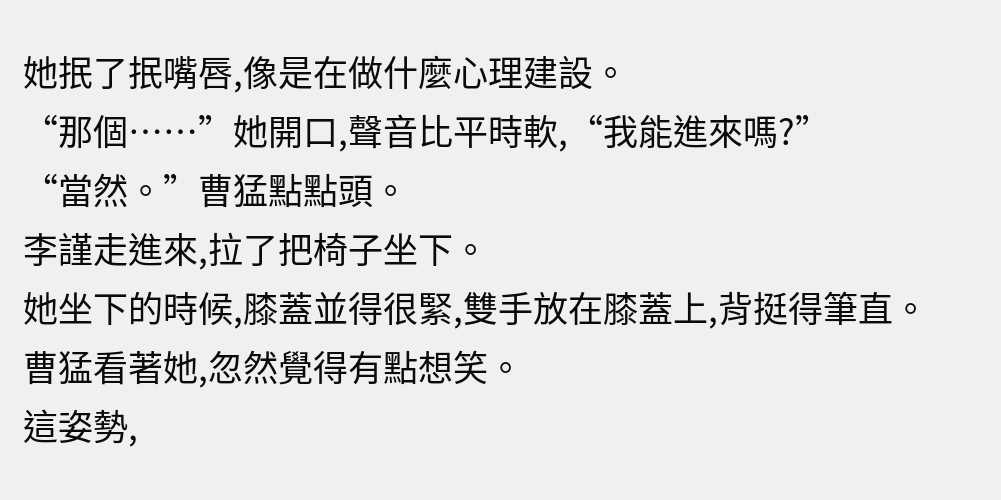她抿了抿嘴唇,像是在做什麼心理建設。
“那個……”她開口,聲音比平時軟,“我能進來嗎?”
“當然。”曹猛點點頭。
李謹走進來,拉了把椅子坐下。
她坐下的時候,膝蓋並得很緊,雙手放在膝蓋上,背挺得筆直。
曹猛看著她,忽然覺得有點想笑。
這姿勢,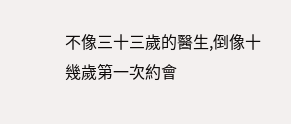不像三十三歲的醫生,倒像十幾歲第一次約會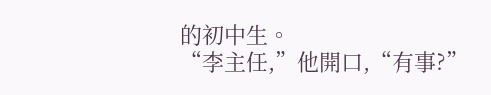的初中生。
“李主任,”他開口,“有事?”